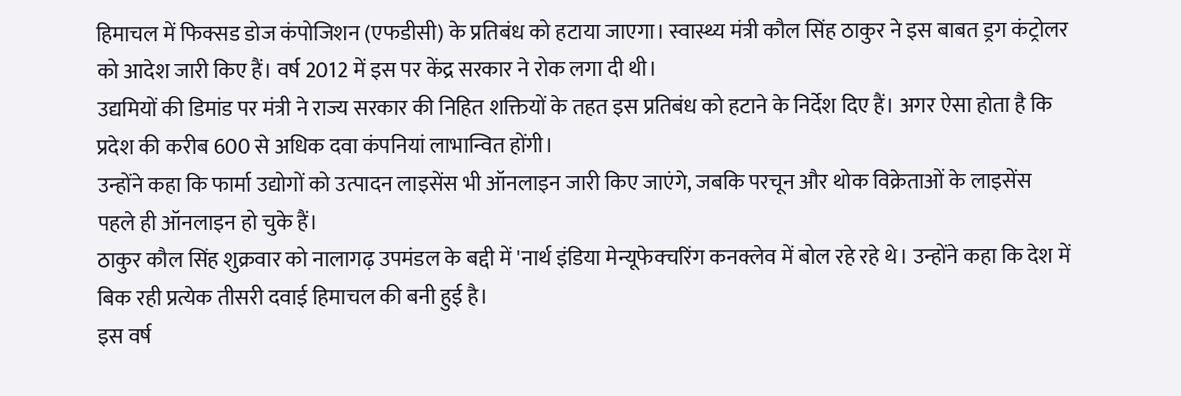हिमाचल में फिक्सड डोज कंपोजिशन (एफडीसी) के प्रतिबंध को हटाया जाएगा। स्वास्थ्य मंत्री कौल सिंह ठाकुर ने इस बाबत ड्रग कंट्रोलर को आदेश जारी किए हैं। वर्ष 2012 में इस पर केंद्र सरकार ने रोक लगा दी थी।
उद्यमियों की डिमांड पर मंत्री ने राज्य सरकार की निहित शक्तियों के तहत इस प्रतिबंध को हटाने के निर्देश दिए हैं। अगर ऐसा होता है कि प्रदेश की करीब 600 से अधिक दवा कंपनियां लाभान्वित होंगी।
उन्होंने कहा कि फार्मा उद्योगों को उत्पादन लाइसेंस भी ऑनलाइन जारी किए जाएंगे, जबकि परचून और थोक विक्रेताओं के लाइसेंस पहले ही ऑनलाइन हो चुके हैं।
ठाकुर कौल सिंह शुक्रवार को नालागढ़ उपमंडल के बद्दी में 'नार्थ इंडिया मेन्यूफेक्चरिंग कनक्लेव में बोल रहे रहे थे। उन्होंने कहा कि देश में बिक रही प्रत्येक तीसरी दवाई हिमाचल की बनी हुई है।
इस वर्ष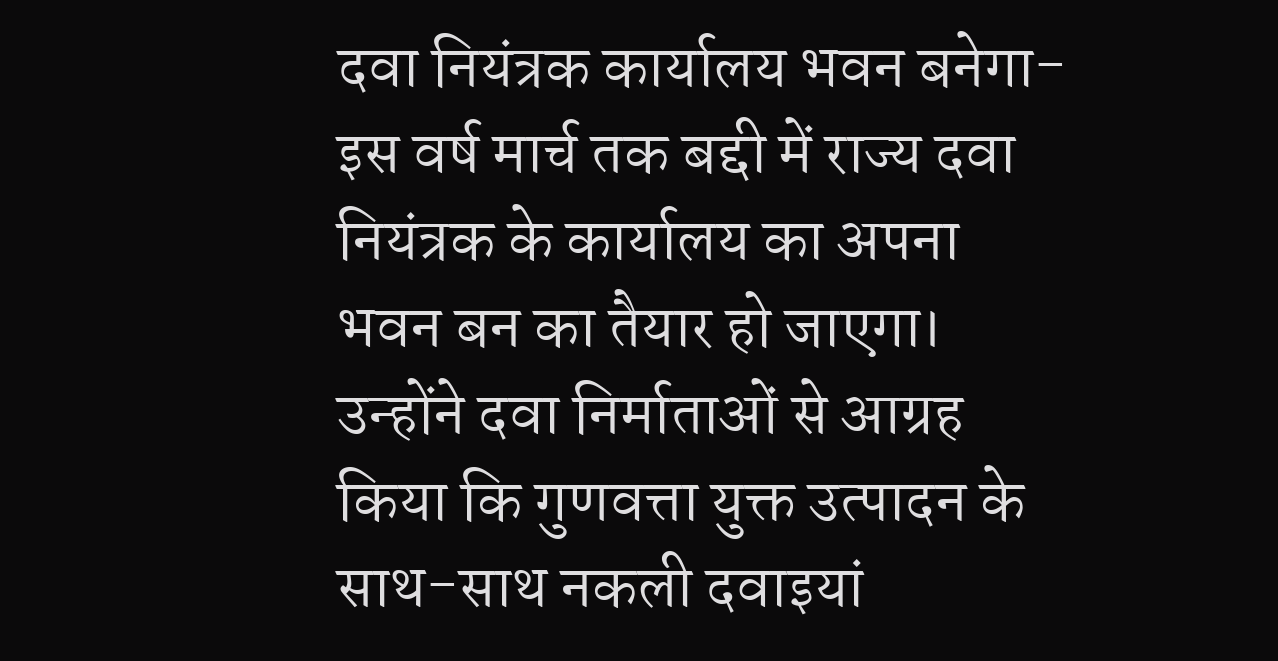दवा नियंत्रक कार्यालय भवन बनेगा- इस वर्ष मार्च तक बद्दी में राज्य दवा नियंत्रक के कार्यालय का अपना भवन बन का तैयार हो जाएगा। उन्होंने दवा निर्माताओं से आग्रह किया कि गुणवत्ता युक्त उत्पादन के साथ-साथ नकली दवाइयां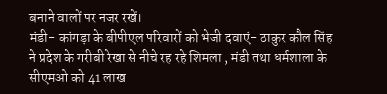बनाने वालों पर नजर रखें।
मंडी- कांगड़ा के बीपीएल परिवारों को भेजी दवाएं- ठाकुर कौल सिंह ने प्रदेश के गरीबी रेखा से नीचे रह रहे शिमला , मंडी तथा धर्मशाला के सीएमओ को 41 लाख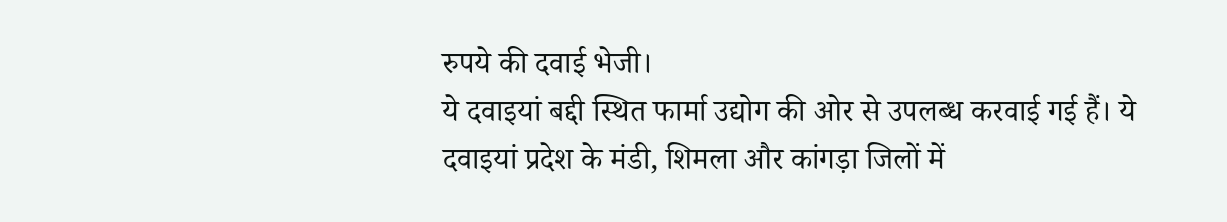रुपये की दवाई भेजी।
ये दवाइयां बद्दी स्थित फार्मा उद्योग की ओर से उपलब्ध करवाई गई हैं। ये दवाइयां प्रदेश के मंडी, शिमला और कांगड़ा जिलों में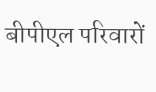बीपीएल परिवारों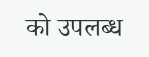को उपलब्ध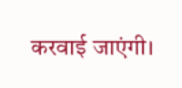करवाई जाएंगी।